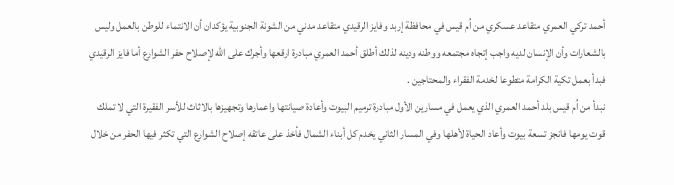أحمد تركي العمري متقاعد عسكري من اُم قيس في محافظة إربد وفايز الرقيدي متقاعد مدني من الشونة الجنوبية يؤكدان أن الانتماء للوطن بالعمل وليس بالشعارات وأن الإنسان لديه واجب إتجاه مجتمعه ووطنه ودينه لذلك أطلق أحمد العمري مبادرة ارقعها وأجرك على الله لإصلاح حفر الشوارع أما فايز الرقيدي فبدأ بعمل تكية الكرامة متطوعا لخدمة الفقراء والمحتاجين .
نبدأ من اُم قيس بلد أحمد العمري الذي يعمل في مسارين الأول مبادرة ترميم البيوت وأعادة صيانتها واعمارها وتجهيزها بالاثاث للأسر الفقيرة التي لا تملك قوت يومها فانجز تسعة بيوت وأعاد الحياة لأهلها وفي المسار الثاني يخدم كل أبناء الشمال فأخذ على عاتقه إصلاح الشوارع التي تكثر فيها الحفر من خلال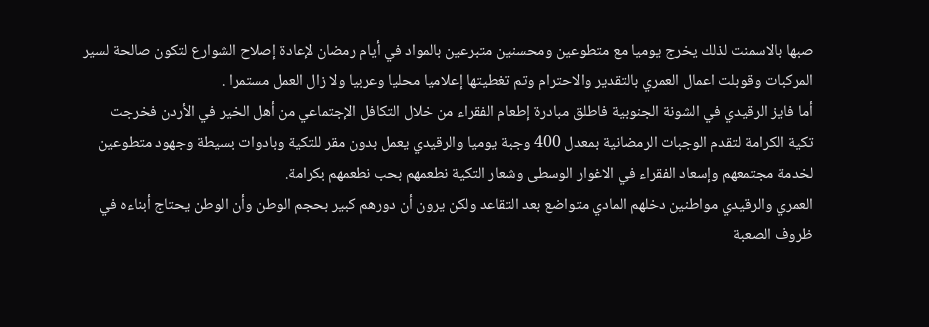صبها بالاسمنت لذلك يخرج يوميا مع متطوعين ومحسنين متبرعين بالمواد في أيام رمضان لإعادة إصلاح الشوارع لتكون صالحة لسير المركبات وقوبلت اعمال العمري بالتقدير والاحترام وتم تغطيتها إعلاميا محليا وعربيا ولا زال العمل مستمرا .
أما فايز الرقيدي في الشونة الجنوبية فاطلق مبادرة إطعام الفقراء من خلال التكافل الإجتماعي من أهل الخير في الأردن فخرجت تكية الكرامة لتقدم الوجبات الرمضانية بمعدل 400 وجبة يوميا والرقيدي يعمل بدون مقر للتكية وبادوات بسيطة وجهود متطوعين لخدمة مجتمعهم وإسعاد الفقراء في الاغوار الوسطى وشعار التكية نطعمهم بحب نطعمهم بكرامة.
العمري والرقيدي مواطنين دخلهم المادي متواضع بعد التقاعد ولكن يرون أن دورهم كبير بحجم الوطن وأن الوطن يحتاج أبناءه في ظروف الصعبة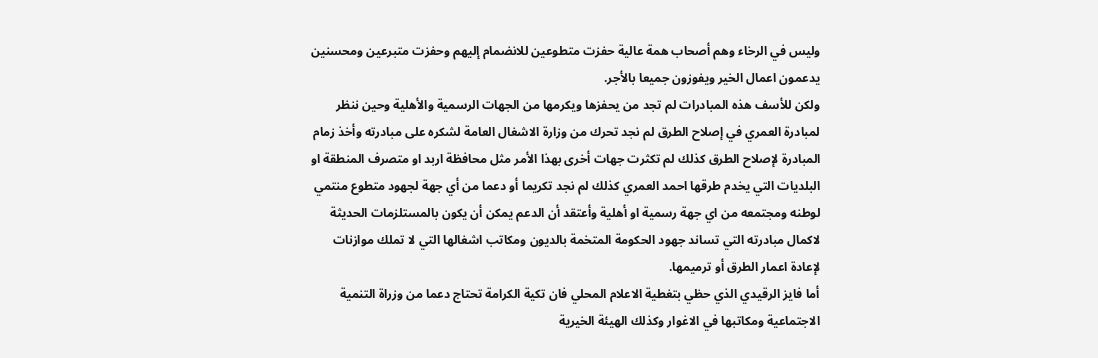وليس في الرخاء وهم أصحاب همة عالية حفزت متطوعين للانضمام إليهم وحفزت متبرعين ومحسنين يدعمون اعمال الخير ويفوزون جميعا بالأجر.
ولكن للأسف هذه المبادرات لم تجد من يحفزها ويكرمها من الجهات الرسمية والأهلية وحين ننظر لمبادرة العمري في إصلاح الطرق لم نجد تحرك من وزارة الاشغال العامة لشكره على مبادرته وأخذ زمام المبادرة لإصلاح الطرق كذلك لم تكثرت جهات أخرى بهذا الأمر مثل محافظة اربد او متصرف المنطقة او البلديات التي يخدم طرقها احمد العمري كذلك لم نجد تكريما أو دعما من أي جهة لجهود متطوع منتمي لوطنه ومجتمعه من اي جهة رسمية او أهلية وأعتقد أن الدعم يمكن أن يكون بالمستلزمات الحديثة لاكمال مبادرته التي تساند جهود الحكومة المتخمة بالديون ومكاتب اشغالها التي لا تملك موازنات لإعادة اعمار الطرق أو ترميمها.
أما فايز الرقيدي الذي حظي بتغطية الاعلام المحلي فان تكية الكرامة تحتاج دعما من وزراة التنمية الاجتماعية ومكاتبها في الاغوار وكذلك الهيئة الخيرية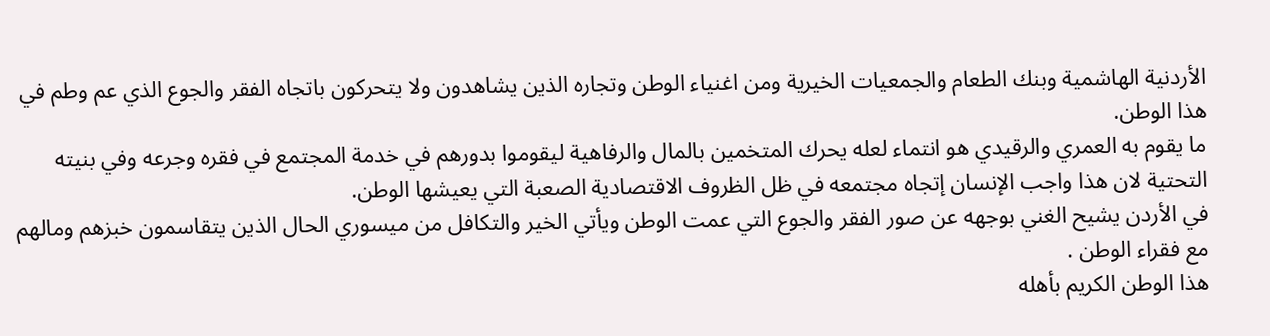الأردنية الهاشمية وبنك الطعام والجمعيات الخيرية ومن اغنياء الوطن وتجاره الذين يشاهدون ولا يتحركون باتجاه الفقر والجوع الذي عم وطم في هذا الوطن.
ما يقوم به العمري والرقيدي هو انتماء لعله يحرك المتخمين بالمال والرفاهية ليقوموا بدورهم في خدمة المجتمع في فقره وجرعه وفي بنيته التحتية لان هذا واجب الإنسان إتجاه مجتمعه في ظل الظروف الاقتصادية الصعبة التي يعيشها الوطن.
في الأردن يشيح الغني بوجهه عن صور الفقر والجوع التي عمت الوطن ويأتي الخير والتكافل من ميسوري الحال الذين يتقاسمون خبزهم ومالهم مع فقراء الوطن .
هذا الوطن الكريم بأهله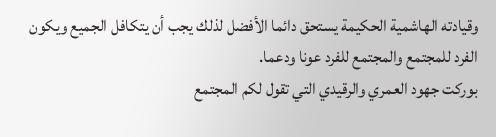وقيادته الهاشمية الحكيمة يستحق دائما الأفضل لذلك يجب أن يتكافل الجميع ويكون الفرد للمجتمع والمجتمع للفرد عونا ودعما.
بوركت جهود العمري والرقيدي التي تقول لكم المجتمع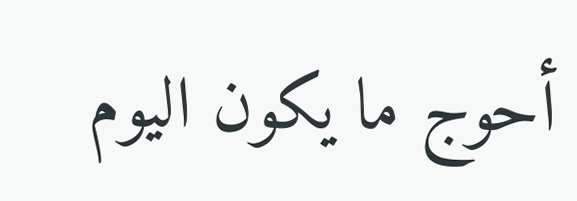أحوج ما يكون اليوم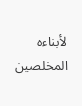لأبناءه المخلصين